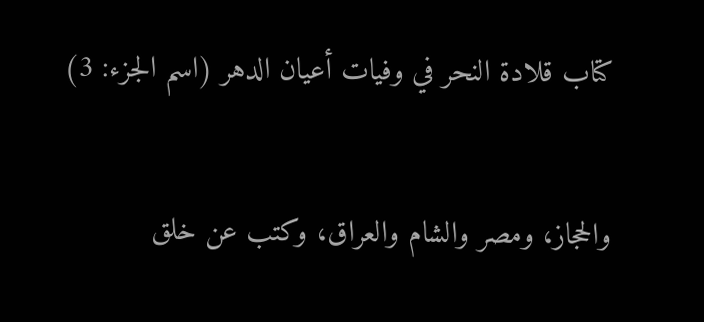كتاب قلادة النحر في وفيات أعيان الدهر (اسم الجزء: 3)

والحجاز، ومصر والشام والعراق، وكتب عن خلق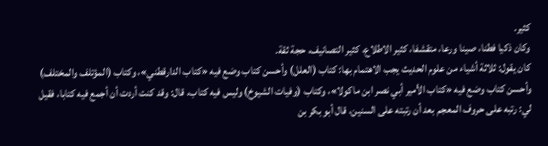كثير.
وكان ذكيا فطنا، صينا ورعا، متقشفا، كثير الاطلاع، كثير التصانيف، حجة ثقة.
كان يقول: ثلاثة أشياء من علوم الحديث يجب الاهتمام بها: كتاب (العلل) وأحسن كتاب وضع فيه «كتاب الدارقطني»، وكتاب (المؤتلف والمختلف) وأحسن كتاب وضع فيه «كتاب الأمير أبي نصر ابن ماكولا»، وكتاب (وفيات الشيوخ) وليس فيه كتاب، قال: وقد كنت أردت أن أجمع فيه كتابا، فقيل لي: رتبه على حروف المعجم بعد أن رتبته على السنين، قال أبو بكر بن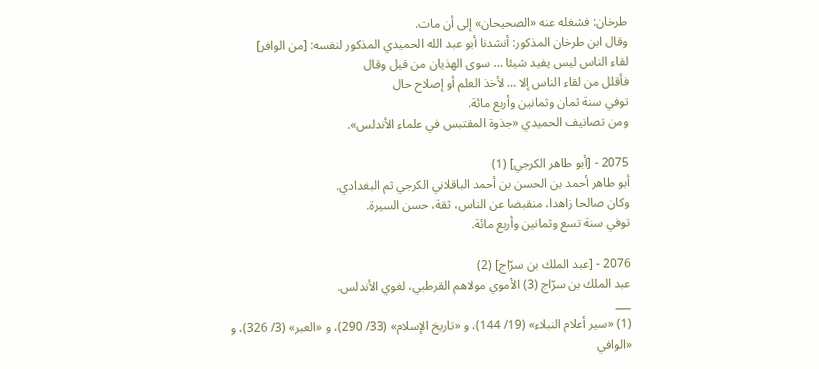طرخان: فشغله عنه «الصحيحان» إلى أن مات.
وقال ابن طرخان المذكور: أنشدنا أبو عبد الله الحميدي المذكور لنفسه: [من الوافر]
لقاء الناس ليس يفيد شيئا … سوى الهذيان من قيل وقال
فأقلل من لقاء الناس إلا … لأخذ العلم أو إصلاح حال
توفي سنة ثمان وثمانين وأربع مائة.
ومن تصانيف الحميدي «جذوة المقتبس في علماء الأندلس».

2075 - [أبو طاهر الكرجي] (1)
أبو طاهر أحمد بن الحسن بن أحمد الباقلاني الكرجي ثم البغدادي.
وكان صالحا زاهدا، منقبضا عن الناس، ثقة، حسن السيرة.
توفي سنة تسع وثمانين وأربع مائة.

2076 - [عبد الملك بن سرّاج] (2)
عبد الملك بن سرّاج (3) الأموي مولاهم القرطبي، لغوي الأندلس.
___
(1) «سير أعلام النبلاء» (19/ 144)، و «تاريخ الإسلام» (33/ 290)، و «العبر» (3/ 326)، و «الوافي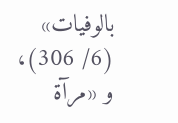بالوفيات» (6/ 306)، و «مرآة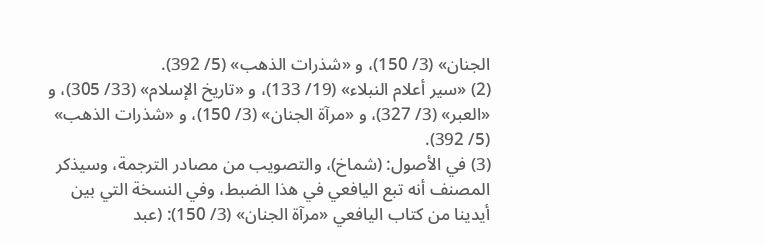الجنان» (3/ 150)، و «شذرات الذهب» (5/ 392).
(2) «سير أعلام النبلاء» (19/ 133)، و «تاريخ الإسلام» (33/ 305)، و «العبر» (3/ 327)، و «مرآة الجنان» (3/ 150)، و «شذرات الذهب» (5/ 392).
(3) في الأصول: (شماخ)، والتصويب من مصادر الترجمة، وسيذكر المصنف أنه تبع اليافعي في هذا الضبط، وفي النسخة التي بين أيدينا من كتاب اليافعي «مرآة الجنان» (3/ 150): (عبد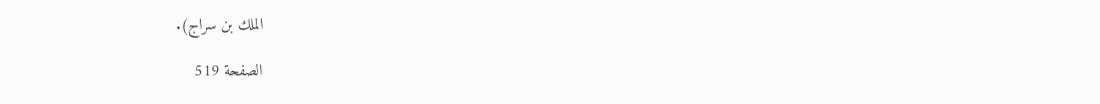الملك بن سراج).

الصفحة 519